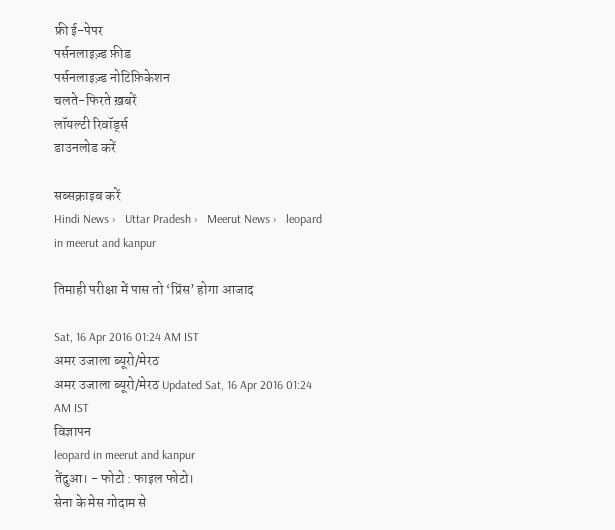फ्री ई-पेपर
पर्सनलाइज़्ड फ़ीड
पर्सनलाइज़्ड नोटिफ़िकेशन
चलते-फिरते ख़बरें
लॉयल्टी रिवॉर्ड्स
डाउनलोड करें

सब्सक्राइब करें
Hindi News ›   Uttar Pradesh ›   Meerut News ›   leopard in meerut and kanpur

तिमाही परीक्षा में पास तो ‘प्रिंस’ होगा आजाद

Sat, 16 Apr 2016 01:24 AM IST
अमर उजाला ब्यूरो/मेरठ
अमर उजाला ब्यूरो/मेरठ Updated Sat, 16 Apr 2016 01:24 AM IST
विज्ञापन
leopard in meerut and kanpur
तेंदुआ। - फोटो : फाइल फोटो।
सेना के मेस गोदाम से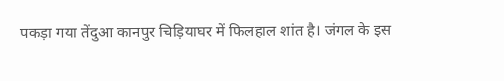पकड़ा गया तेंदुआ कानपुर चिड़ियाघर में फिलहाल शांत है। जंगल के इस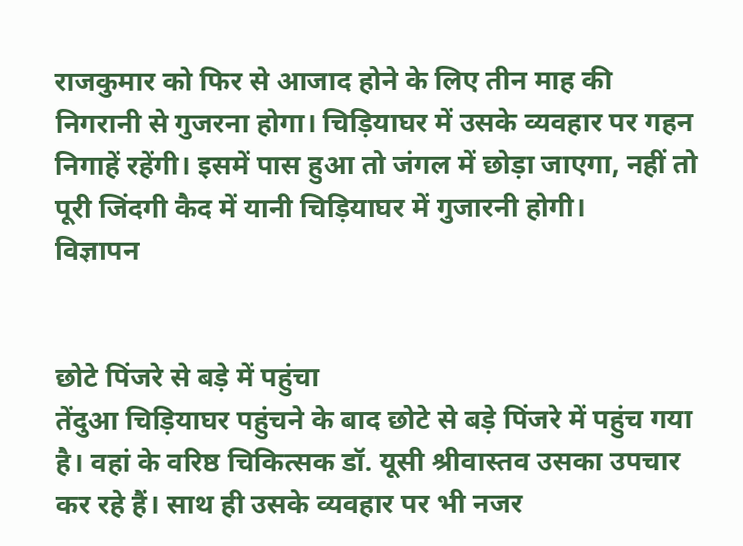राजकुमार को फिर से आजाद होने के लिए तीन माह की निगरानी से गुजरना होगा। चिड़ियाघर में उसके व्यवहार पर गहन निगाहें रहेंगी। इसमें पास हुआ तो जंगल में छोड़ा जाएगा, नहीं तो पूरी जिंदगी कैद में यानी चिड़ियाघर में गुजारनी होगी।
विज्ञापन


छोटे पिंजरे से बड़े में पहुंचा
तेंदुआ चिड़ियाघर पहुंचने के बाद छोटे से बड़े पिंजरे में पहुंच गया है। वहां के वरिष्ठ चिकित्सक डॉ. यूसी श्रीवास्तव उसका उपचार कर रहे हैं। साथ ही उसके व्यवहार पर भी नजर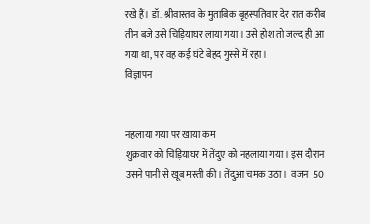रखे हैं। डॉ. श्रीवास्तव के मुताबिक बृहस्पतिवार देर रात करीब तीन बजे उसे चिड़ियाघर लाया गया। उसे होश तो जल्द ही आ गया था, पर वह कई घंटे बेहद गुस्से में रहा।
विज्ञापन


नहलाया गया पर खाया कम
शुक्रवार को चिड़ियाघर में तेंदुए को नहलाया गया। इस दौरान उसने पानी से खूब मस्ती की। तेंदुआ चमक उठा।  वजन  50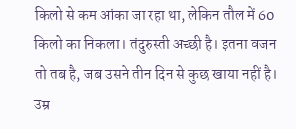किलो से कम आंका जा रहा था, लेकिन तौल में 60  किलो का निकला। तंदुरुस्ती अच्छी है। इतना वजन तो तब है, जब उसने तीन दिन से कुछ खाया नहीं है। उम्र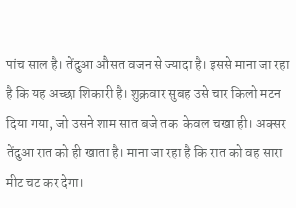पांच साल है। तेंदुआ औसत वजन से ज्यादा है। इससे माना जा रहा है कि यह अच्छा शिकारी है। शुक्रवार सुबह उसे चार किलो मटन दिया गया, जो उसने शाम सात बजे तक  केवल चखा ही। अक्सर तेंदुआ रात को ही खाता है। माना जा रहा है कि रात को वह सारा मीट चट कर देगा।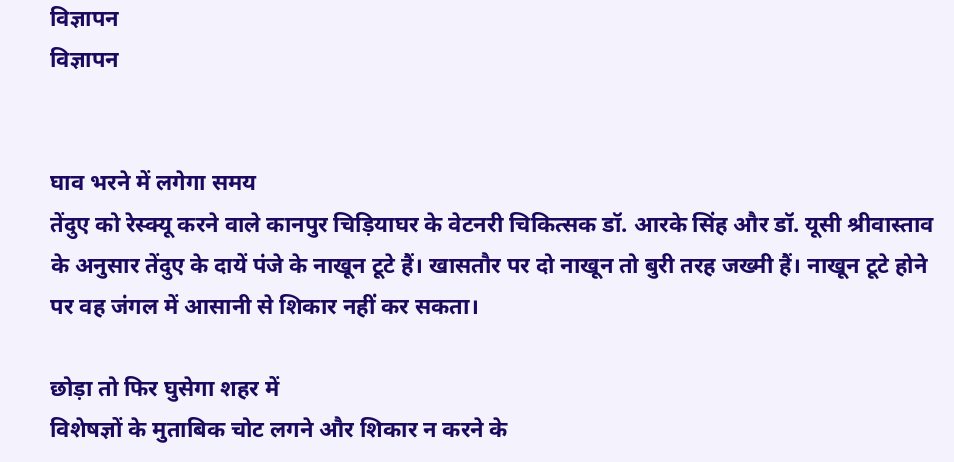विज्ञापन
विज्ञापन


घाव भरने में लगेगा समय
तेंदुए को रेस्क्यू करने वाले कानपुर चिड़ियाघर के वेटनरी चिकित्सक डॉ. आरके सिंह और डॉ. यूसी श्रीवास्ताव के अनुसार तेंदुए के दायें पंजे के नाखून टूटे हैं। खासतौर पर दो नाखून तो बुरी तरह जख्मी हैं। नाखून टूटे होने पर वह जंगल में आसानी से शिकार नहीं कर सकता।

छोड़ा तो फिर घुसेगा शहर में
विशेषज्ञों के मुताबिक चोट लगने और शिकार न करने के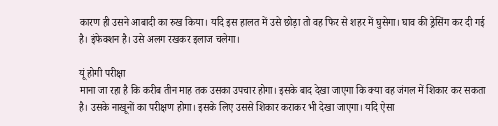कारण ही उसने आबादी का रुख किया। यदि इस हालत में उसे छोड़ा तो वह फिर से शहर में घुसेगा। घाव की ड्रेसिंग कर दी गई है। इंफेक्शन है। उसे अलग रखकर इलाज चलेगा।

यूं होगी परीक्षा
माना जा रहा है कि करीब तीन माह तक उसका उपचार होगा। इसके बाद देखा जाएगा कि क्या वह जंगल में शिकार कर सकता है। उसके नाखूनों का परीक्षण होगा। इसके लिए उससे शिकार कराकर भी देखा जाएगा। यदि ऐसा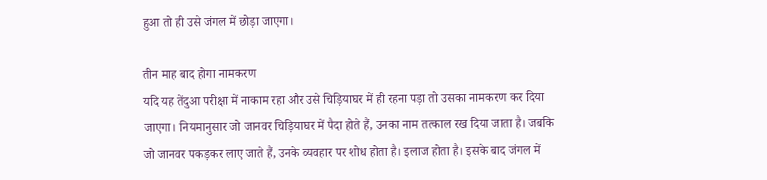हुआ तो ही उसे जंगल में छोड़ा जाएगा।

तीन माह बाद होगा नामकरण
यदि यह तेंदुआ परीक्षा में नाकाम रहा और उसे चिड़ियाघर में ही रहना पड़ा तो उसका नामकरण कर दिया जाएगा। नियमानुसार जो जानवर चिड़ियाघर में पैदा होते हैं, उनका नाम तत्काल रख दिया जाता है। जबकि जो जानवर पकड़कर लाए जाते हैं, उनके व्यवहार पर शोध होता है। इलाज होता है। इसके बाद जंगल में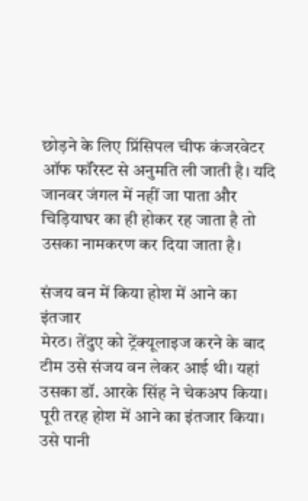छोड़ने के लिए प्रिंसिपल चीफ कंजरवेटर ऑफ फॉरेस्ट से अनुमति ली जाती है। यदि जानवर जंगल में नहीं जा पाता और चिड़ियाघर का ही होकर रह जाता है तो उसका नामकरण कर दिया जाता है।

संजय वन में किया होश में आने का इंतजार
मेरठ। तेंदुए को ट्रेंक्यूलाइज करने के बाद टीम उसे संजय वन लेकर आई थी। यहां उसका डॉ. आरके सिंह ने चेकअप किया। पूरी तरह होश में आने का इंतजार किया। उसे पानी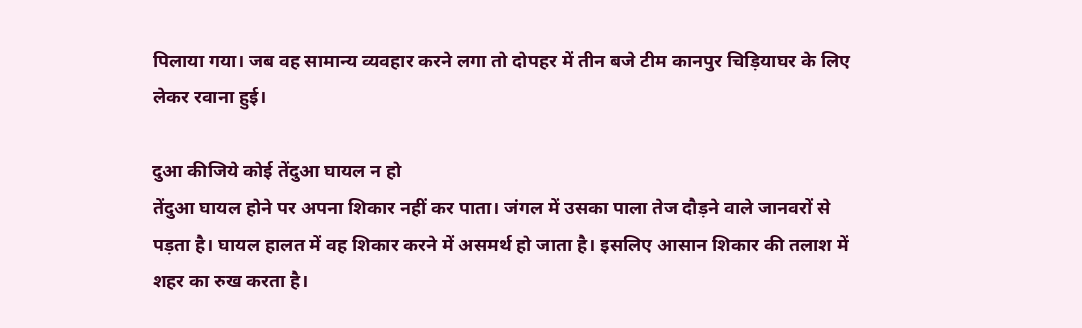पिलाया गया। जब वह सामान्य व्यवहार करने लगा तो दोपहर में तीन बजे टीम कानपुर चिड़ियाघर के लिए लेकर रवाना हुई।

दुआ कीजिये कोई तेंदुआ घायल न हो
तेंदुआ घायल होने पर अपना शिकार नहीं कर पाता। जंगल में उसका पाला तेज दौड़ने वाले जानवरों से पड़ता है। घायल हालत में वह शिकार करने में असमर्थ हो जाता है। इसलिए आसान शिकार की तलाश में शहर का रुख करता है।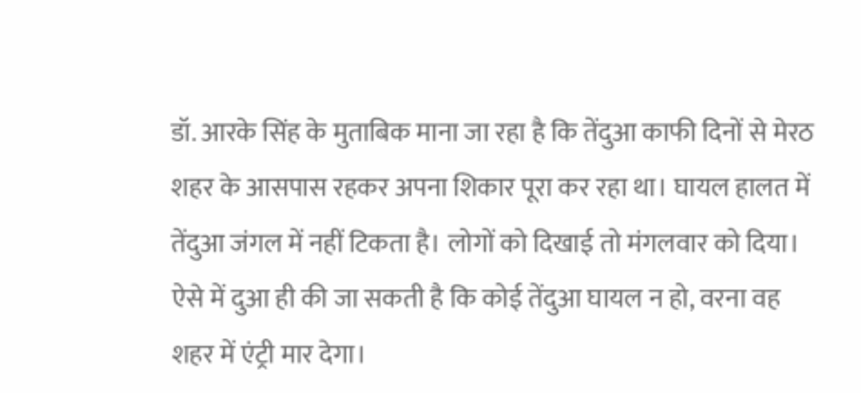डॉ. आरके सिंह के मुताबिक माना जा रहा है कि तेंदुआ काफी दिनों से मेरठ शहर के आसपास रहकर अपना शिकार पूरा कर रहा था। घायल हालत में तेंदुआ जंगल में नहीं टिकता है। लोगों को दिखाई तो मंगलवार को दिया। ऐसे में दुआ ही की जा सकती है कि कोई तेंदुआ घायल न हो, वरना वह शहर में एंट्री मार देगा।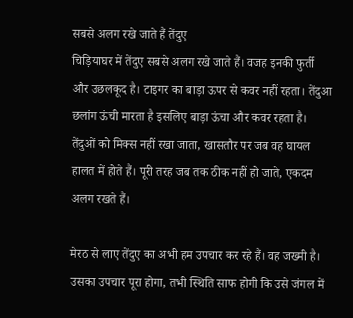सबसे अलग रखे जाते हैं तेंदुए
चिड़ियाघर में तेंदुए सबसे अलग रखे जाते हैं। वजह इनकी फुर्ती और उछलकूद है। टाइगर का बाड़ा ऊपर से कवर नहीं रहता। तेंदुआ छलांग ऊंची मारता है इसलिए बाड़ा ऊंचा और कवर रहता है। तेंदुओं को मिक्स नहीं रखा जाता, खासतौर पर जब वह घायल हालत में होते हैं। पूरी तरह जब तक ठीक नहीं हो जाते, एकदम अलग रखते हैं।

मेरठ से लाए तेंदुए का अभी हम उपचार कर रहे हैं। वह जख्मी है। उसका उपचार पूरा होगा, तभी स्थिति साफ होगी कि उसे जंगल में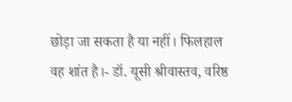छोड़ा जा सकता है या नहीं। फिलहाल वह शांत है।- डॉ. यूसी श्रीवास्तव, वरिष्ठ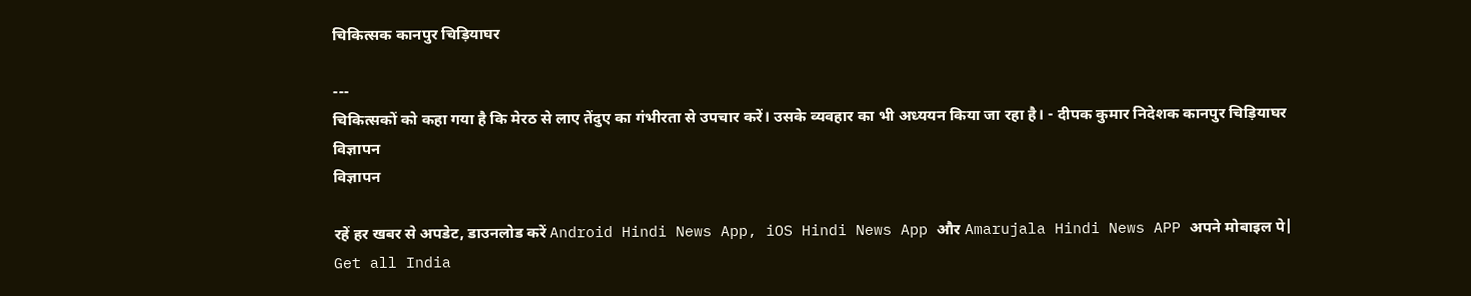चिकित्सक कानपुर चिड़ियाघर

---
चिकित्सकों को कहा गया है कि मेरठ से लाए तेंदुए का गंभीरता से उपचार करें। उसके व्यवहार का भी अध्ययन किया जा रहा है। - दीपक कुमार निदेशक कानपुर चिड़ियाघर
विज्ञापन
विज्ञापन

रहें हर खबर से अपडेट, डाउनलोड करें Android Hindi News App, iOS Hindi News App और Amarujala Hindi News APP अपने मोबाइल पे|
Get all India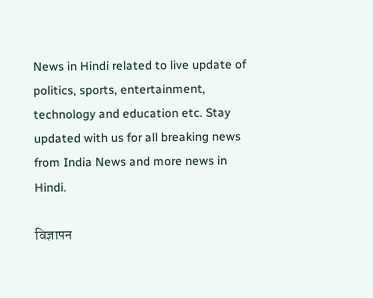News in Hindi related to live update of politics, sports, entertainment, technology and education etc. Stay updated with us for all breaking news from India News and more news in Hindi.

विज्ञापन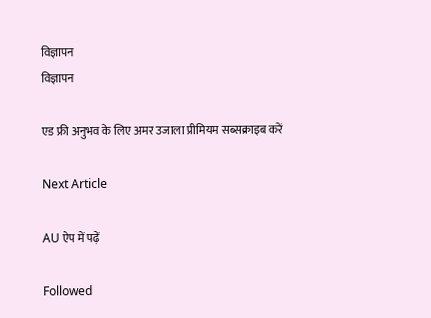विज्ञापन
विज्ञापन

एड फ्री अनुभव के लिए अमर उजाला प्रीमियम सब्सक्राइब करें

Next Article

AU ऐप में पढ़ें

Followed